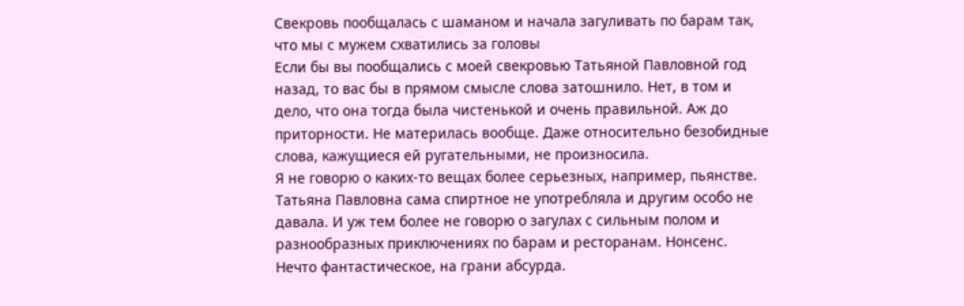Свекровь пообщалась с шаманом и начала загуливать по барам так, что мы с мужем схватились за головы
Если бы вы пообщались с моей свекровью Татьяной Павловной год назад, то вас бы в прямом смысле слова затошнило. Нет, в том и дело, что она тогда была чистенькой и очень правильной. Аж до приторности. Не материлась вообще. Даже относительно безобидные слова, кажущиеся ей ругательными, не произносила.
Я не говорю о каких-то вещах более серьезных, например, пьянстве. Татьяна Павловна сама спиртное не употребляла и другим особо не давала. И уж тем более не говорю о загулах с сильным полом и разнообразных приключениях по барам и ресторанам. Нонсенс. Нечто фантастическое, на грани абсурда.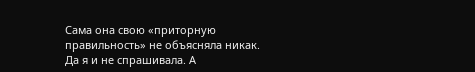Сама она свою «приторную правильность» не объясняла никак. Да я и не спрашивала. А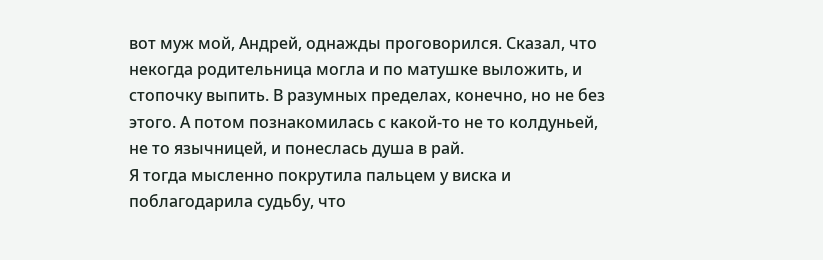вот муж мой, Андрей, однажды проговорился. Сказал, что некогда родительница могла и по матушке выложить, и стопочку выпить. В разумных пределах, конечно, но не без этого. А потом познакомилась с какой-то не то колдуньей, не то язычницей, и понеслась душа в рай.
Я тогда мысленно покрутила пальцем у виска и поблагодарила судьбу, что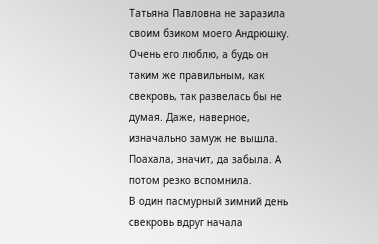Татьяна Павловна не заразила своим бзиком моего Андрюшку. Очень его люблю, а будь он таким же правильным, как свекровь, так развелась бы не думая. Даже, наверное, изначально замуж не вышла. Поахала, значит, да забыла. А потом резко вспомнила.
В один пасмурный зимний день свекровь вдруг начала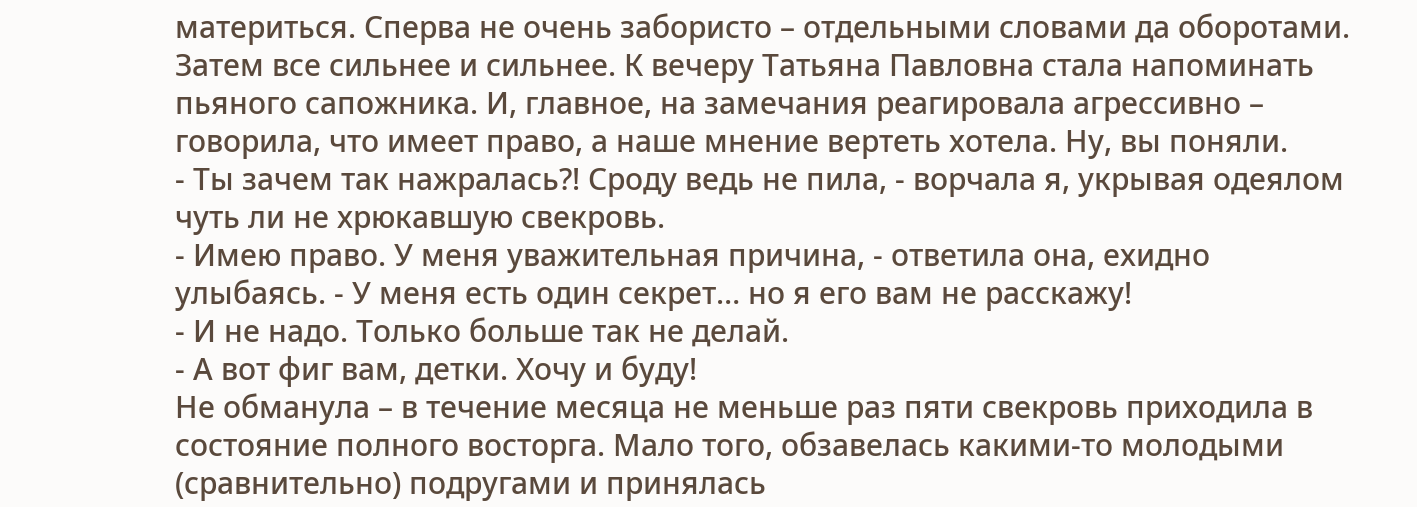материться. Сперва не очень забористо – отдельными словами да оборотами. Затем все сильнее и сильнее. К вечеру Татьяна Павловна стала напоминать пьяного сапожника. И, главное, на замечания реагировала агрессивно – говорила, что имеет право, а наше мнение вертеть хотела. Ну, вы поняли.
- Ты зачем так нажралась?! Сроду ведь не пила, - ворчала я, укрывая одеялом чуть ли не хрюкавшую свекровь.
- Имею право. У меня уважительная причина, - ответила она, ехидно улыбаясь. - У меня есть один секрет… но я его вам не расскажу!
- И не надо. Только больше так не делай.
- А вот фиг вам, детки. Хочу и буду!
Не обманула – в течение месяца не меньше раз пяти свекровь приходила в состояние полного восторга. Мало того, обзавелась какими-то молодыми (сравнительно) подругами и принялась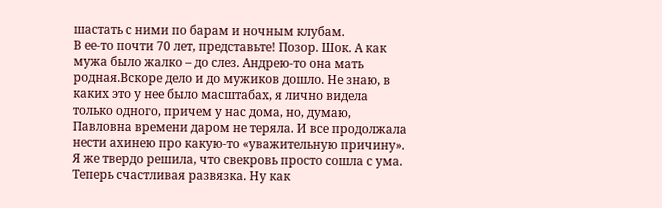шастать с ними по барам и ночным клубам.
В ее-то почти 70 лет, представьте! Позор. Шок. А как мужа было жалко – до слез. Андрею-то она мать родная.Вскоре дело и до мужиков дошло. Не знаю, в каких это у нее было масштабах, я лично видела только одного, причем у нас дома, но, думаю, Павловна времени даром не теряла. И все продолжала нести ахинею про какую-то «уважительную причину». Я же твердо решила, что свекровь просто сошла с ума.
Теперь счастливая развязка. Ну как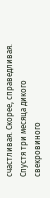счастливая. Скорее, справедливая. Спустя три месяца дикого свекровиного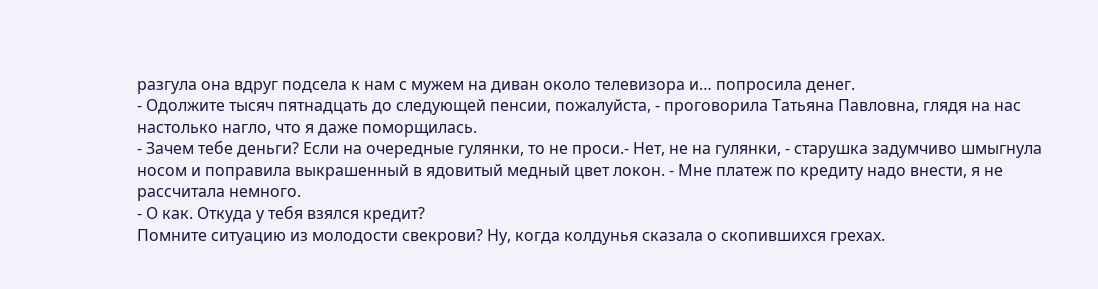разгула она вдруг подсела к нам с мужем на диван около телевизора и… попросила денег.
- Одолжите тысяч пятнадцать до следующей пенсии, пожалуйста, - проговорила Татьяна Павловна, глядя на нас настолько нагло, что я даже поморщилась.
- Зачем тебе деньги? Если на очередные гулянки, то не проси.- Нет, не на гулянки, - старушка задумчиво шмыгнула носом и поправила выкрашенный в ядовитый медный цвет локон. - Мне платеж по кредиту надо внести, я не рассчитала немного.
- О как. Откуда у тебя взялся кредит?
Помните ситуацию из молодости свекрови? Ну, когда колдунья сказала о скопившихся грехах.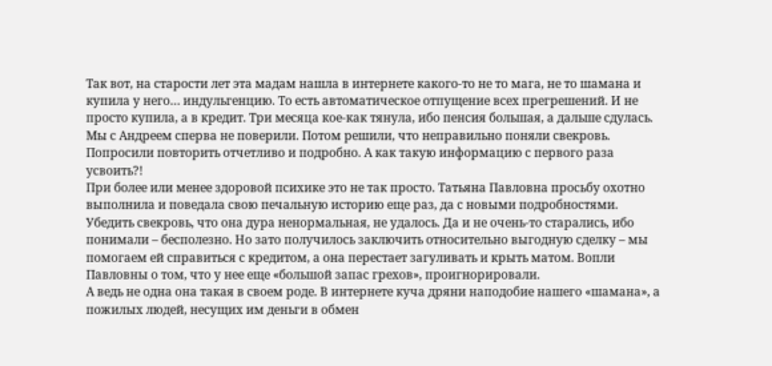Так вот, на старости лет эта мадам нашла в интернете какого-то не то мага, не то шамана и купила у него… индульгенцию. То есть автоматическое отпущение всех прегрешений. И не просто купила, а в кредит. Три месяца кое-как тянула, ибо пенсия большая, а дальше сдулась.
Мы с Андреем сперва не поверили. Потом решили, что неправильно поняли свекровь. Попросили повторить отчетливо и подробно. А как такую информацию с первого раза усвоить?!
При более или менее здоровой психике это не так просто. Татьяна Павловна просьбу охотно выполнила и поведала свою печальную историю еще раз, да с новыми подробностями.
Убедить свекровь, что она дура ненормальная, не удалось. Да и не очень-то старались, ибо понимали – бесполезно. Но зато получилось заключить относительно выгодную сделку – мы помогаем ей справиться с кредитом, а она перестает загуливать и крыть матом. Вопли Павловны о том, что у нее еще «большой запас грехов», проигнорировали.
А ведь не одна она такая в своем роде. В интернете куча дряни наподобие нашего «шамана», а пожилых людей, несущих им деньги в обмен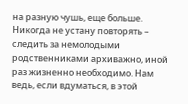на разную чушь, еще больше.
Никогда не устану повторять – следить за немолодыми родственниками архиважно, иной раз жизненно необходимо. Нам ведь, если вдуматься, в этой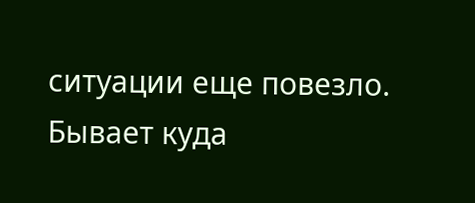ситуации еще повезло. Бывает куда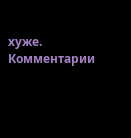хуже.
Комментарии